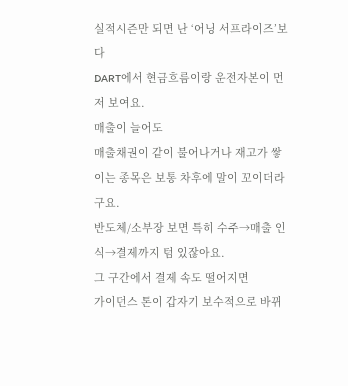실적시즌만 되면 난 ‘어닝 서프라이즈’보다
DART에서 현금흐름이랑 운전자본이 먼저 보여요.
매출이 늘어도
매출채권이 같이 불어나거나 재고가 쌓이는 종목은 보통 차후에 말이 꼬이더라구요.
반도체/소부장 보면 특히 수주→매출 인식→결제까지 텀 있잖아요.
그 구간에서 결제 속도 떨어지면
가이던스 톤이 갑자기 보수적으로 바뀌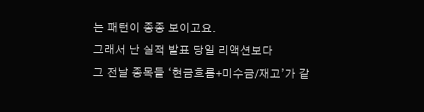는 패턴이 종종 보이고요.
그래서 난 실적 발표 당일 리액션보다
그 전날 종목들 ‘현금흐름+미수금/재고’가 같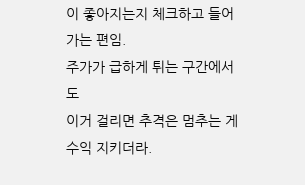이 좋아지는지 체크하고 들어가는 편임.
주가가 급하게 튀는 구간에서도
이거 걸리면 추격은 멈추는 게 수익 지키더라.